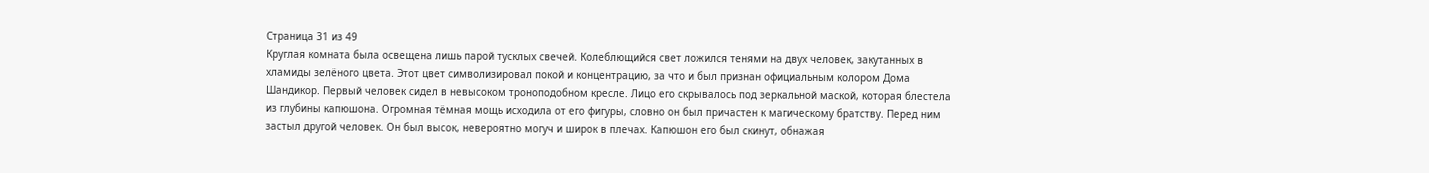Страница 31 из 49
Круглая комната была освещена лишь парой тусклых свечей. Колеблющийся свет ложился тенями на двух человек, закутанных в хламиды зелёного цвета. Этот цвет символизировал покой и концентрацию, за что и был признан официальным колором Дома Шандикор. Первый человек сидел в невысоком троноподобном кресле. Лицо его скрывалось под зеркальной маской, которая блестела из глубины капюшона. Огромная тёмная мощь исходила от его фигуры, словно он был причастен к магическому братству. Перед ним застыл другой человек. Он был высок, невероятно могуч и широк в плечах. Капюшон его был скинут, обнажая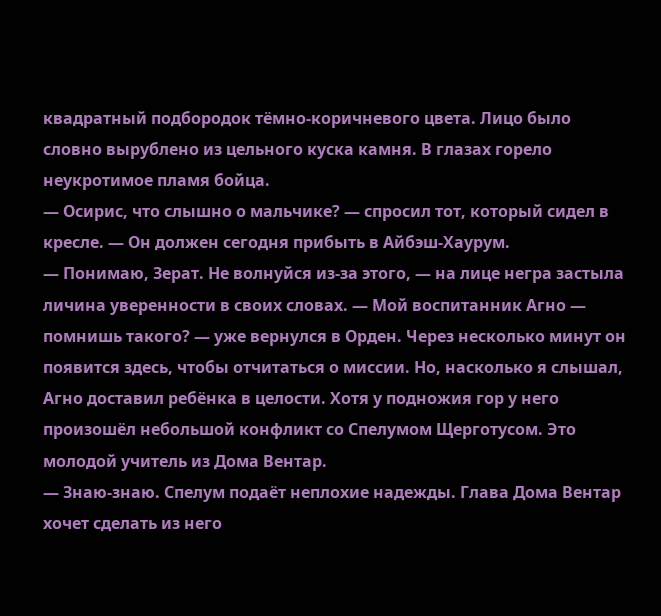квадратный подбородок тёмно-коричневого цвета. Лицо было словно вырублено из цельного куска камня. В глазах горело неукротимое пламя бойца.
— Осирис, что слышно о мальчике? — спросил тот, который сидел в кресле. — Он должен сегодня прибыть в Айбэш-Хаурум.
— Понимаю, Зерат. Не волнуйся из-за этого, — на лице негра застыла личина уверенности в своих словах. — Мой воспитанник Агно — помнишь такого? — уже вернулся в Орден. Через несколько минут он появится здесь, чтобы отчитаться о миссии. Но, насколько я слышал, Агно доставил ребёнка в целости. Хотя у подножия гор у него произошёл небольшой конфликт со Спелумом Щерготусом. Это молодой учитель из Дома Вентар.
— Знаю-знаю. Спелум подаёт неплохие надежды. Глава Дома Вентар хочет сделать из него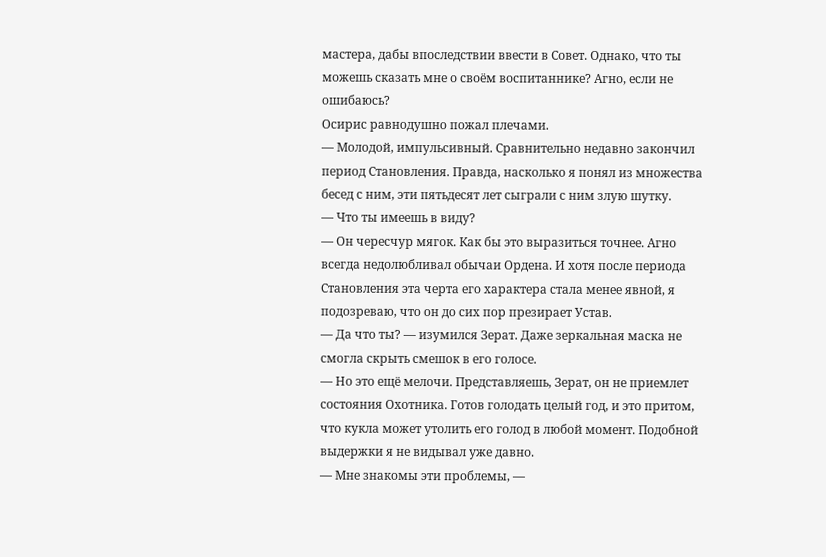мастера, дабы впоследствии ввести в Совет. Однако, что ты можешь сказать мне о своём воспитаннике? Агно, если не ошибаюсь?
Осирис равнодушно пожал плечами.
— Молодой, импульсивный. Сравнительно недавно закончил период Становления. Правда, насколько я понял из множества бесед с ним, эти пятьдесят лет сыграли с ним злую шутку.
— Что ты имеешь в виду?
— Он чересчур мягок. Как бы это выразиться точнее. Агно всегда недолюбливал обычаи Ордена. И хотя после периода Становления эта черта его характера стала менее явной, я подозреваю, что он до сих пор презирает Устав.
— Да что ты? — изумился Зерат. Даже зеркальная маска не смогла скрыть смешок в его голосе.
— Но это ещё мелочи. Представляешь, Зерат, он не приемлет состояния Охотника. Готов голодать целый год, и это притом, что кукла может утолить его голод в любой момент. Подобной выдержки я не видывал уже давно.
— Мне знакомы эти проблемы, —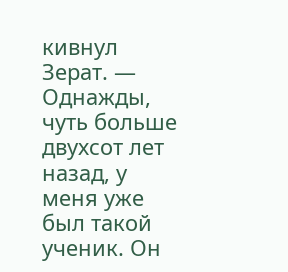кивнул Зерат. — Однажды, чуть больше двухсот лет назад, у меня уже был такой ученик. Он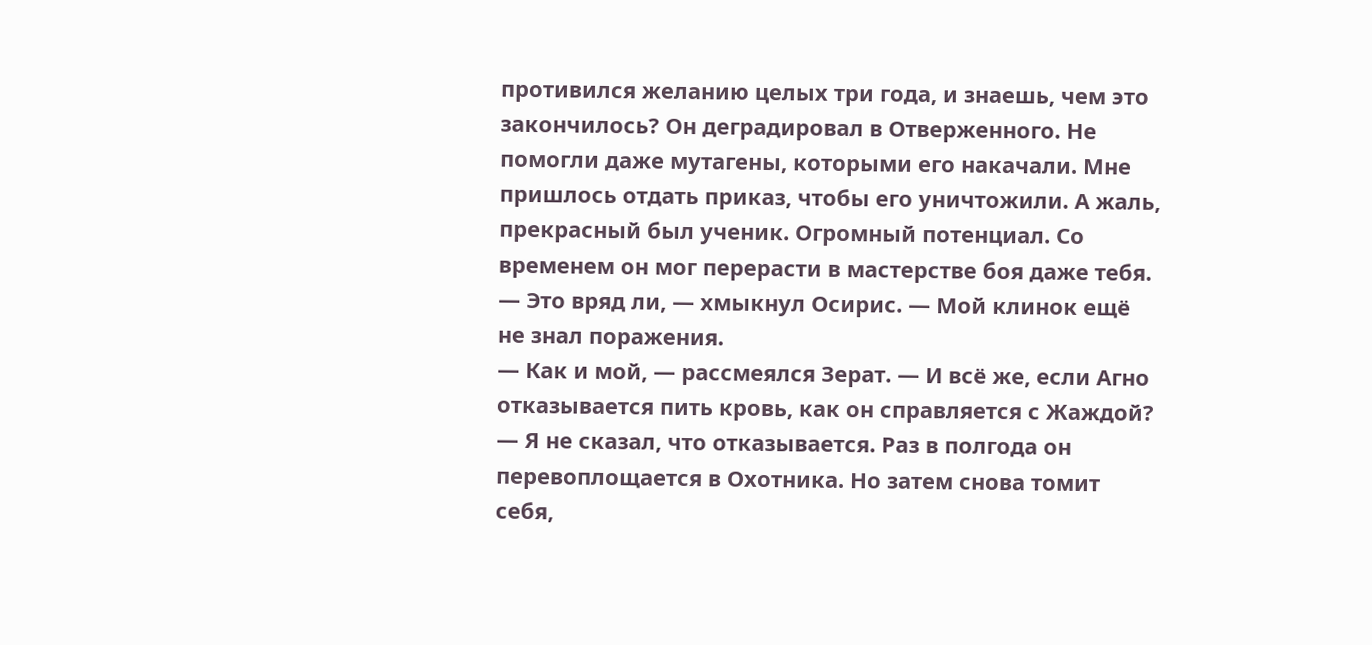противился желанию целых три года, и знаешь, чем это закончилось? Он деградировал в Отверженного. Не помогли даже мутагены, которыми его накачали. Мне пришлось отдать приказ, чтобы его уничтожили. А жаль, прекрасный был ученик. Огромный потенциал. Со временем он мог перерасти в мастерстве боя даже тебя.
— Это вряд ли, — хмыкнул Осирис. — Мой клинок ещё не знал поражения.
— Как и мой, — рассмеялся Зерат. — И всё же, если Агно отказывается пить кровь, как он справляется с Жаждой?
— Я не сказал, что отказывается. Раз в полгода он перевоплощается в Охотника. Но затем снова томит себя,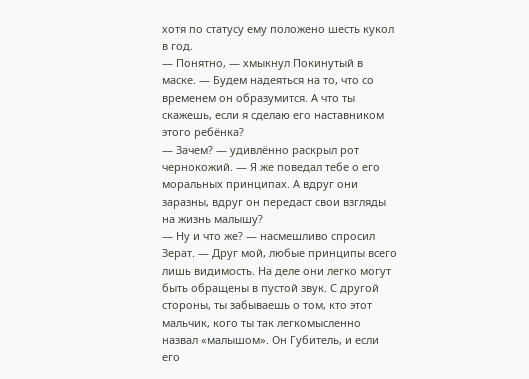хотя по статусу ему положено шесть кукол в год.
— Понятно, — хмыкнул Покинутый в маске. — Будем надеяться на то, что со временем он образумится. А что ты скажешь, если я сделаю его наставником этого ребёнка?
— Зачем? — удивлённо раскрыл рот чернокожий. — Я же поведал тебе о его моральных принципах. А вдруг они заразны, вдруг он передаст свои взгляды на жизнь малышу?
— Ну и что же? — насмешливо спросил Зерат. — Друг мой, любые принципы всего лишь видимость. На деле они легко могут быть обращены в пустой звук. С другой стороны, ты забываешь о том, кто этот мальчик, кого ты так легкомысленно назвал «малышом». Он Губитель, и если его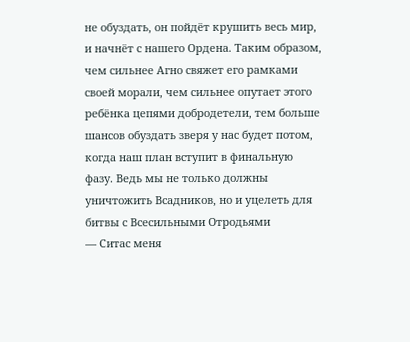не обуздать, он пойдёт крушить весь мир, и начнёт с нашего Ордена. Таким образом, чем сильнее Агно свяжет его рамками своей морали, чем сильнее опутает этого ребёнка цепями добродетели, тем больше шансов обуздать зверя у нас будет потом, когда наш план вступит в финальную фазу. Ведь мы не только должны уничтожить Всадников, но и уцелеть для битвы с Всесильными Отродьями
— Ситас меня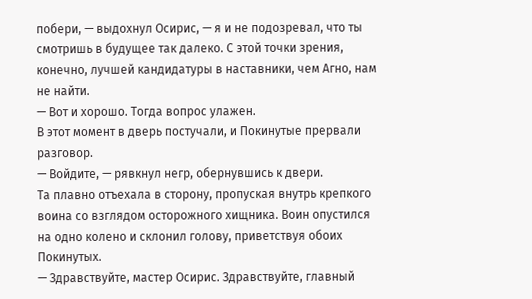побери, — выдохнул Осирис, — я и не подозревал, что ты смотришь в будущее так далеко. С этой точки зрения, конечно, лучшей кандидатуры в наставники, чем Агно, нам не найти.
— Вот и хорошо. Тогда вопрос улажен.
В этот момент в дверь постучали, и Покинутые прервали разговор.
— Войдите, — рявкнул негр, обернувшись к двери.
Та плавно отъехала в сторону, пропуская внутрь крепкого воина со взглядом осторожного хищника. Воин опустился на одно колено и склонил голову, приветствуя обоих Покинутых.
— Здравствуйте, мастер Осирис. Здравствуйте, главный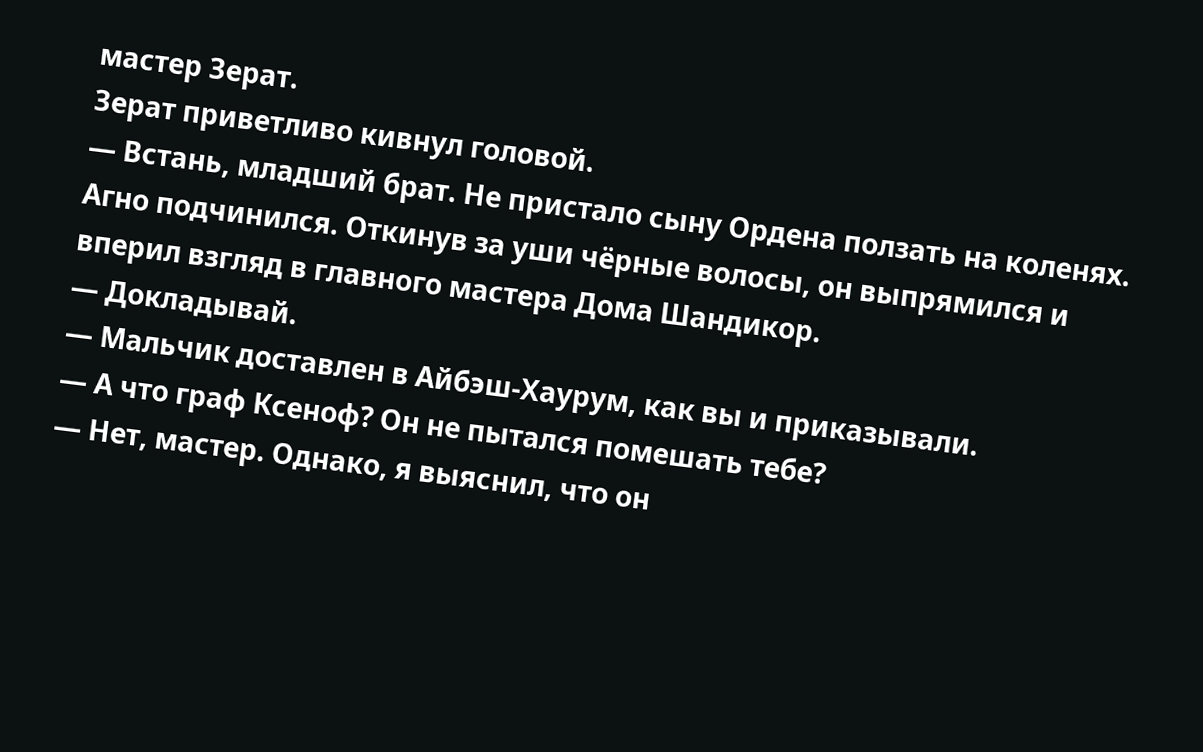мастер Зерат.
Зерат приветливо кивнул головой.
— Встань, младший брат. Не пристало сыну Ордена ползать на коленях.
Агно подчинился. Откинув за уши чёрные волосы, он выпрямился и вперил взгляд в главного мастера Дома Шандикор.
— Докладывай.
— Мальчик доставлен в Айбэш-Хаурум, как вы и приказывали.
— А что граф Ксеноф? Он не пытался помешать тебе?
— Нет, мастер. Однако, я выяснил, что он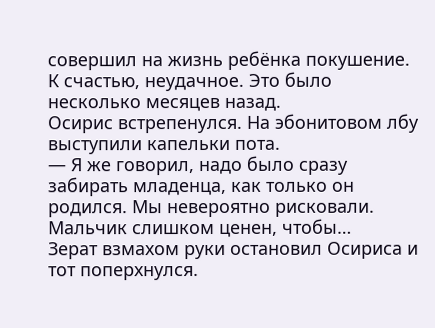совершил на жизнь ребёнка покушение. К счастью, неудачное. Это было несколько месяцев назад.
Осирис встрепенулся. На эбонитовом лбу выступили капельки пота.
— Я же говорил, надо было сразу забирать младенца, как только он родился. Мы невероятно рисковали. Мальчик слишком ценен, чтобы…
Зерат взмахом руки остановил Осириса и тот поперхнулся.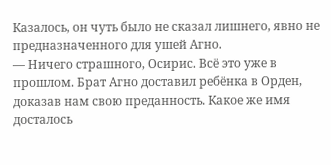Казалось, он чуть было не сказал лишнего, явно не предназначенного для ушей Агно.
— Ничего страшного, Осирис. Всё это уже в прошлом. Брат Агно доставил ребёнка в Орден, доказав нам свою преданность. Какое же имя досталось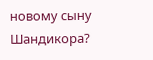новому сыну Шандикора?